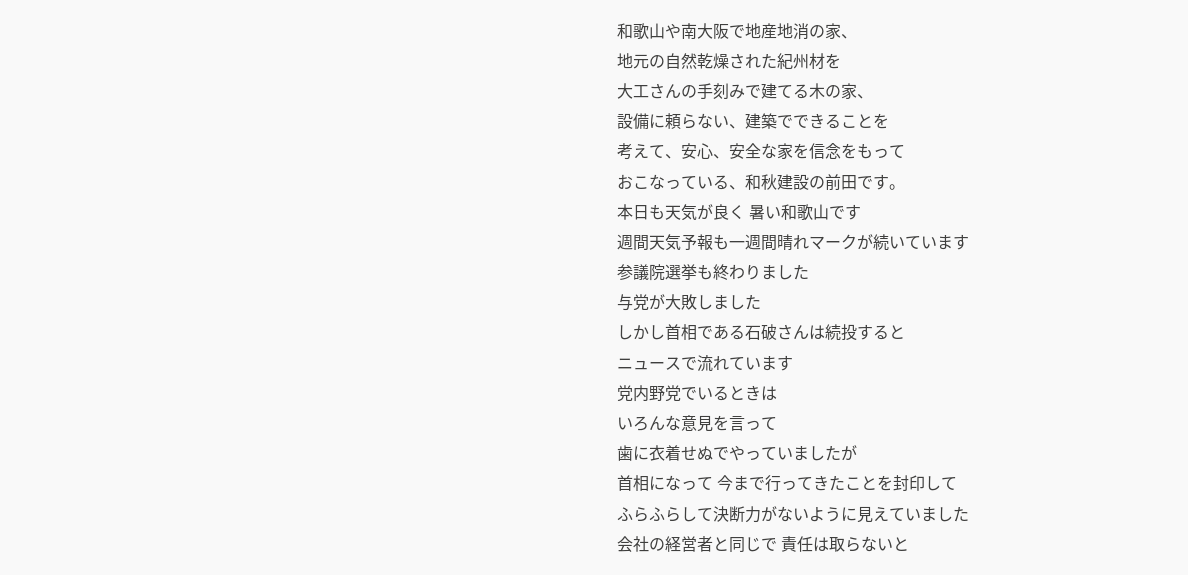和歌山や南大阪で地産地消の家、
地元の自然乾燥された紀州材を
大工さんの手刻みで建てる木の家、
設備に頼らない、建築でできることを
考えて、安心、安全な家を信念をもって
おこなっている、和秋建設の前田です。
本日も天気が良く 暑い和歌山です
週間天気予報も一週間晴れマークが続いています
参議院選挙も終わりました
与党が大敗しました
しかし首相である石破さんは続投すると
ニュースで流れています
党内野党でいるときは
いろんな意見を言って
歯に衣着せぬでやっていましたが
首相になって 今まで行ってきたことを封印して
ふらふらして決断力がないように見えていました
会社の経営者と同じで 責任は取らないと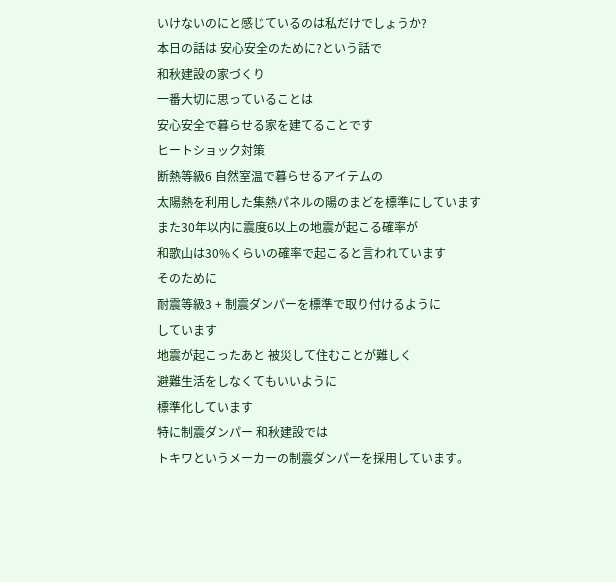いけないのにと感じているのは私だけでしょうか?
本日の話は 安心安全のために?という話で
和秋建設の家づくり
一番大切に思っていることは
安心安全で暮らせる家を建てることです
ヒートショック対策
断熱等級6 自然室温で暮らせるアイテムの
太陽熱を利用した集熱パネルの陽のまどを標準にしています
また30年以内に震度6以上の地震が起こる確率が
和歌山は30%くらいの確率で起こると言われています
そのために
耐震等級3 + 制震ダンパーを標準で取り付けるように
しています
地震が起こったあと 被災して住むことが難しく
避難生活をしなくてもいいように
標準化しています
特に制震ダンパー 和秋建設では
トキワというメーカーの制震ダンパーを採用しています。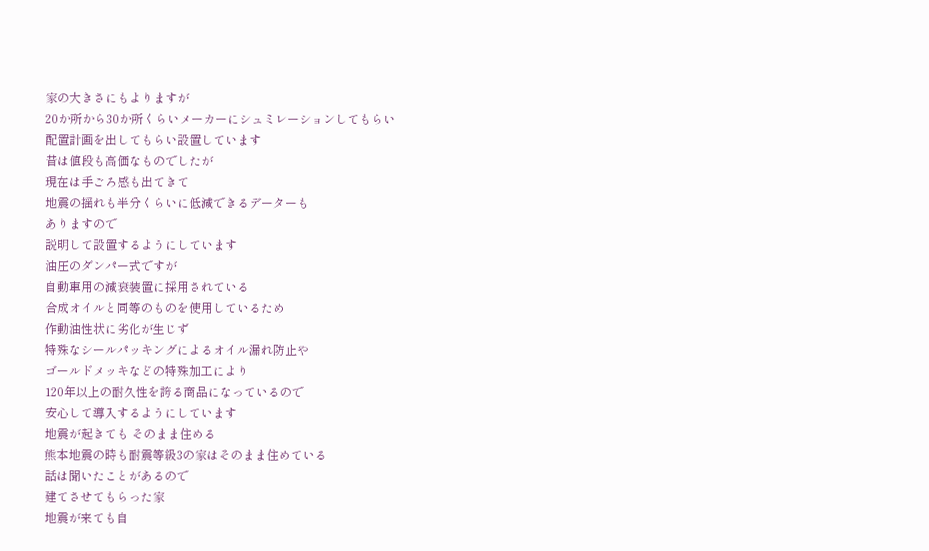家の大きさにもよりますが
20か所から30か所くらいメーカーにシュミレーションしてもらい
配置計画を出してもらい設置しています
昔は値段も高価なものでしたが
現在は手ごろ感も出てきて
地震の揺れも半分くらいに低減できるデーターも
ありますので
説明して設置するようにしています
油圧のダンパー式ですが
自動車用の減衰装置に採用されている
合成オイルと同等のものを使用しているため
作動油性状に劣化が生じず
特殊なシールパッキングによるオイル漏れ防止や
ゴールドメッキなどの特殊加工により
120年以上の耐久性を誇る商品になっているので
安心して導入するようにしています
地震が起きても そのまま住める
熊本地震の時も耐震等級3の家はそのまま住めている
話は聞いたことがあるので
建てさせてもらった家
地震が来ても自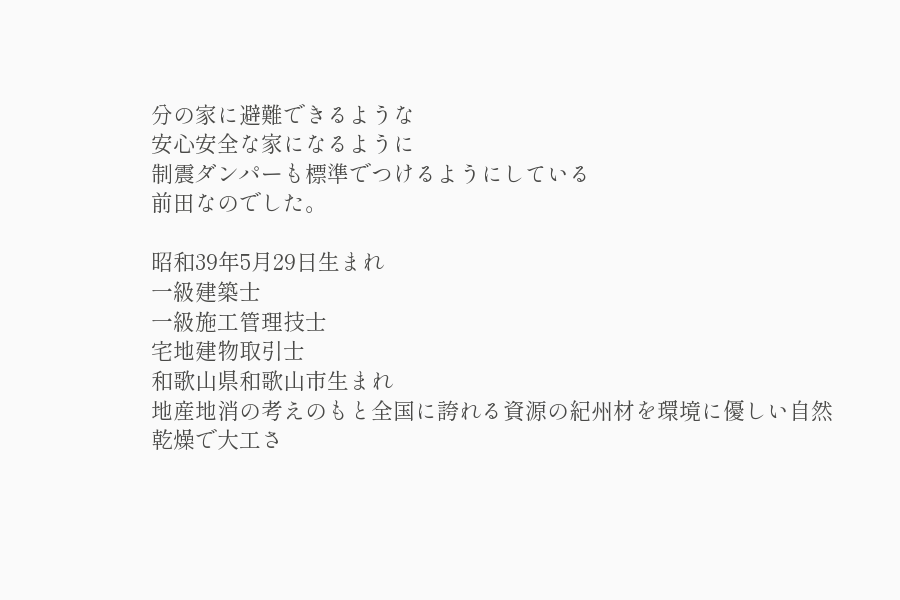分の家に避難できるような
安心安全な家になるように
制震ダンパーも標準でつけるようにしている
前田なのでした。

昭和39年5月29日生まれ
一級建築士
一級施工管理技士
宅地建物取引士
和歌山県和歌山市生まれ
地産地消の考えのもと全国に誇れる資源の紀州材を環境に優しい自然乾燥で大工さ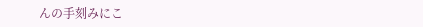んの手刻みにこ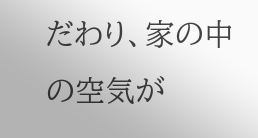だわり、家の中の空気が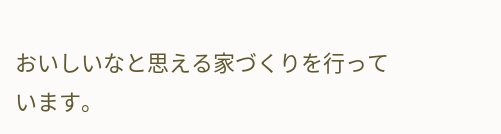おいしいなと思える家づくりを行っています。